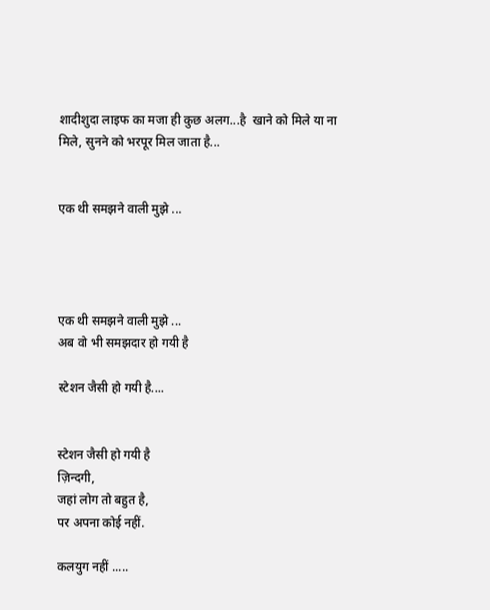शादीशुदा लाइफ का मजा ही कुछ अलग...है  खाने को मिले या ना मिले, सुनने को भरपूर मिल जाता है...


एक थी समझने वाली मुझे ...




एक थी समझने वाली मुझे ...
अब वो भी समझदार हो गयी है

स्टेशन जैसी हो गयी है....


स्टेशन जैसी हो गयी है
ज़िन्दगी,
जहां लोग तो बहुत है,
पर अपना कोई नहीं.

कलयुग नहीं .....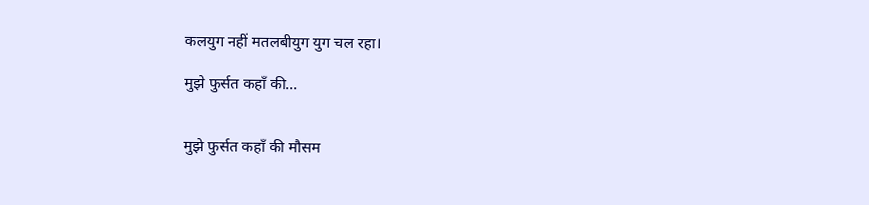कलयुग नहीं मतलबीयुग युग चल रहा।

मुझे फुर्सत कहाँ की...


मुझे फुर्सत कहाँ की मौसम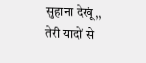सुहाना देखूं,,
तेरी यादों से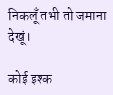निकलूँ तभी तो जमाना देखूं।

कोई इश्क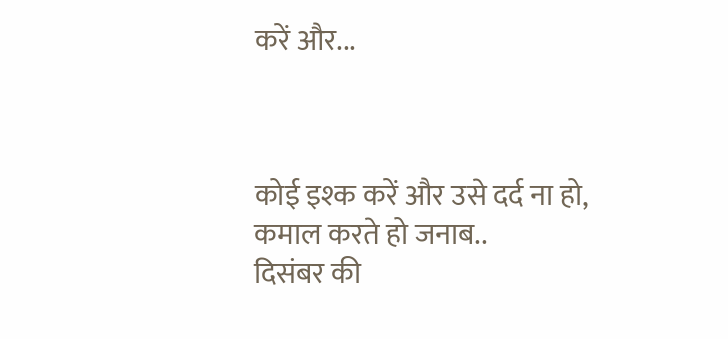करें और...



कोई इश्क करें और उसे दर्द ना हो,
कमाल करते हो जनाब..
दिसंबर की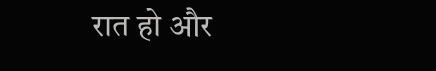रात हो और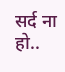सर्द ना हो..